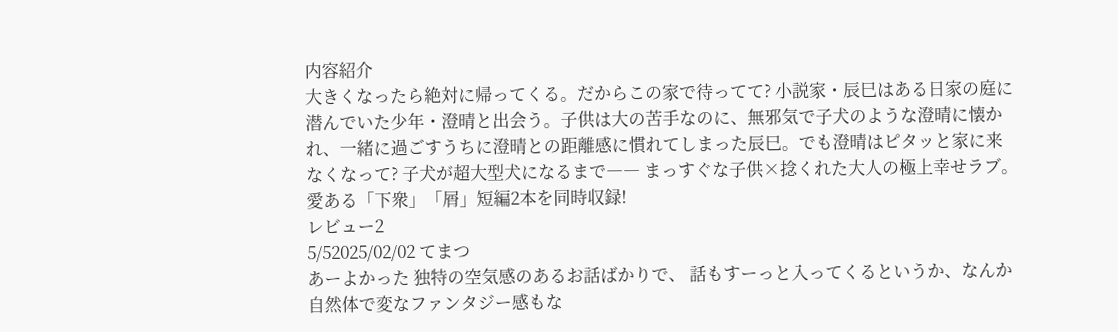内容紹介
大きくなったら絶対に帰ってくる。だからこの家で待ってて? 小説家・辰巳はある日家の庭に潜んでいた少年・澄晴と出会う。子供は大の苦手なのに、無邪気で子犬のような澄晴に懐かれ、一緒に過ごすうちに澄晴との距離感に慣れてしまった辰巳。でも澄晴はピタッと家に来なくなって? 子犬が超大型犬になるまで―― まっすぐな子供×捻くれた大人の極上幸せラブ。愛ある「下衆」「屑」短編2本を同時収録!
レビュー2
5/52025/02/02 てまつ
あーよかった 独特の空気感のあるお話ばかりで、 話もすーっと入ってくるというか、なんか自然体で変なファンタジー感もな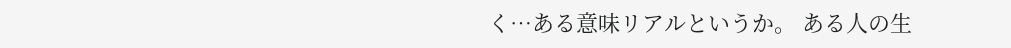く…ある意味リアルというか。 ある人の生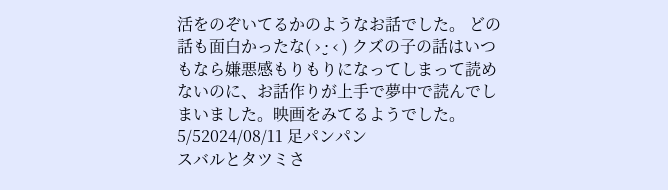活をのぞいてるかのようなお話でした。 どの話も面白かったな( › ·̮ ‹ ) クズの子の話はいつもなら嫌悪感もりもりになってしまって読めないのに、お話作りが上手で夢中で読んでしまいました。映画をみてるようでした。
5/52024/08/11 足パンパン
スバルとタツミさ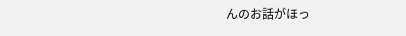んのお話がほっ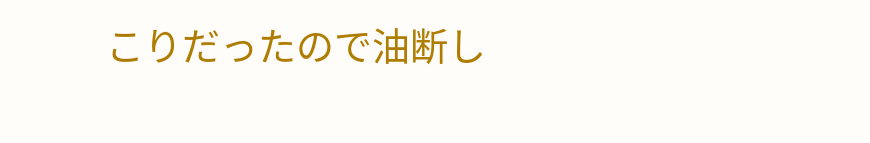こりだったので油断し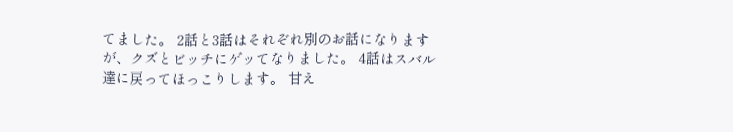てました。 2話と3話はそれぞれ別のお話になりますが、クズとビッチにゲッてなりました。 4話はスバル達に戻ってほっこりします。 甘え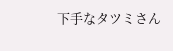下手なタツミさん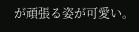が頑張る姿が可愛い。